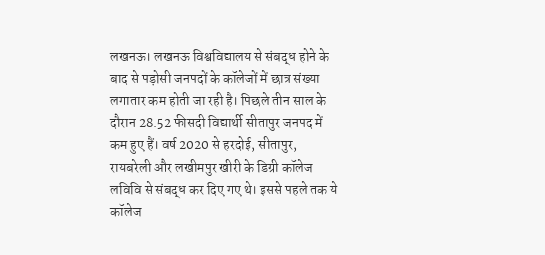लखनऊ। लखनऊ विश्वविद्यालय से संबद्ध होने के बाद से पड़ोसी जनपदों के कॉलेजों में छात्र संख्या लगातार कम होती जा रही है। पिछले तीन साल के दौरान 28.52 फीसदी विद्यार्थी सीतापुर जनपद में कम हुए हैं। वर्ष 2020 से हरदोई, सीतापुर, रायबरेली और लखीमपुर खीरी के डिग्री कॉलेज लविवि से संबद्ध कर दिए गए थे। इससे पहले तक ये कॉलेज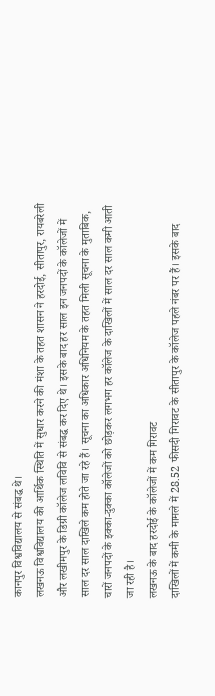कानपुर विश्वविद्यालय से संबद्ध थे।
लखनऊ विश्वविद्यालय की आर्थिक स्थिति में सुधार करने की मंशा के तहत शासन ने हरदोई, सीतापुर, रायबरेली और लखीमपुर के डिग्री कॉलेज लविवि से संबद्ध कर दिए थे। इसके बाद हर साल इन जनपदों के कॉलेजों में साल दर साल दाखिले कम होते जा रहे हैं। सूचना का अधिकार अधिनियम के तहत मिली सूचना के मुताबिक, चारों जनपदों के इक्का-दुक्का कॉलेजों को छोड़कर लगभग हर कॉलेज के दाखिलों में साल दर साल कमी आती जा रही है।
लखनऊ के बाद हरदोई के कॉलेजों में कम गिरावट
दाखिलों में कमी के मामले में 28.52 फीसदी गिरावट के सीतापुर के कॉलेज पहले नंबर पर हैं। इसके बाद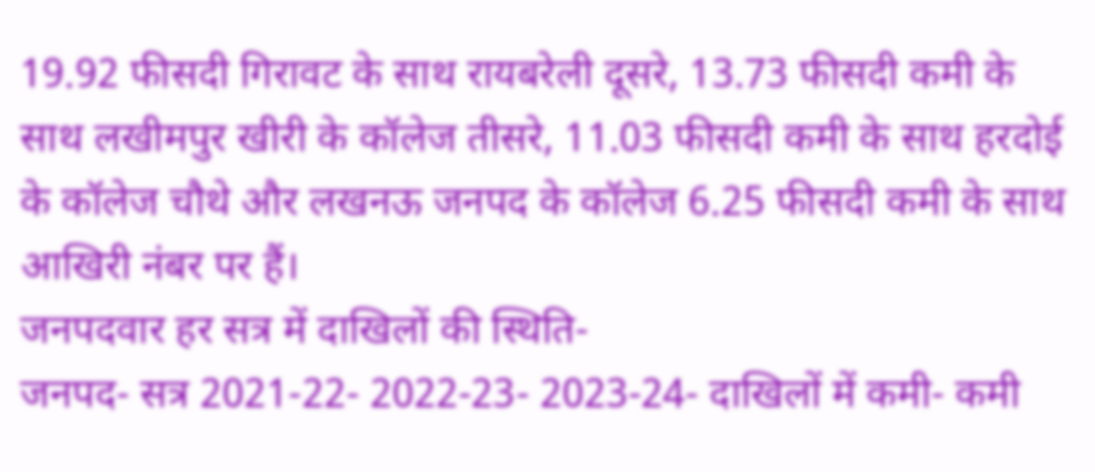19.92 फीसदी गिरावट के साथ रायबरेली दूसरे, 13.73 फीसदी कमी के साथ लखीमपुर खीरी के कॉलेज तीसरे, 11.03 फीसदी कमी के साथ हरदोई के कॉलेज चौथे और लखनऊ जनपद के कॉलेज 6.25 फीसदी कमी के साथ आखिरी नंबर पर हैं।
जनपदवार हर सत्र में दाखिलों की स्थिति-
जनपद- सत्र 2021-22- 2022-23- 2023-24- दाखिलों में कमी- कमी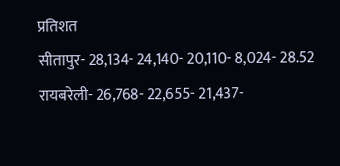प्रतिशत
सीतापुर- 28,134- 24,140- 20,110- 8,024- 28.52
रायबरेली- 26,768- 22,655- 21,437-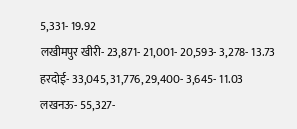5,331- 19.92
लखीमपुर खीरी- 23,871- 21,001- 20,593- 3,278- 13.73
हरदोई- 33,045, 31,776, 29,400- 3,645- 11.03
लखनऊ- 55,327-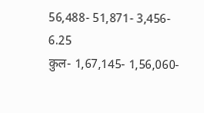56,488- 51,871- 3,456- 6.25
कुल- 1,67,145- 1,56,060-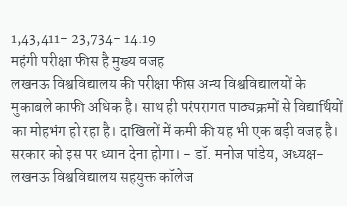1,43,411- 23,734- 14.19
महंगी परीक्षा फीस है मुख्य वजह
लखनऊ विश्वविद्यालय की परीक्षा फीस अन्य विश्वविद्यालयों के मुकाबले काफी अधिक है। साथ ही परंपरागत पाठ्यक्रमों से विद्यार्थियों का मोहभंग हो रहा है। दाखिलों में कमी की यह भी एक बड़ी वजह है। सरकार को इस पर ध्यान देना होगा। - डॉ. मनोज पांडेय, अध्यक्ष- लखनऊ विश्वविद्यालय सहयुक्त कॉलेज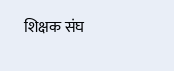शिक्षक संघ